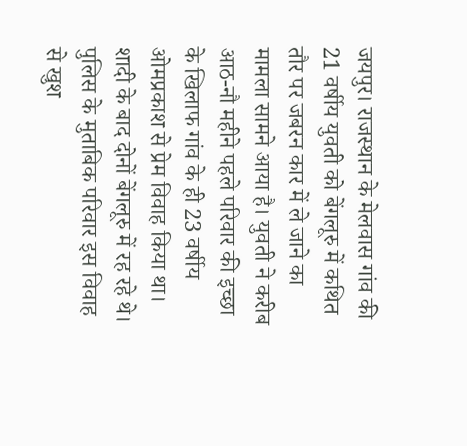जयपुर। राजस्थान के मेलवास गांव की 21 वर्षीय युवती को बेंगलूरु में कथित तौर पर जबरन कार में ले जाने का मामला सामने आया है। युवती ने करीब आठ-नौ महीने पहले परिवार की इच्छा के खिलाफ गांव के ही 23 वर्षीय ओमप्रकाश से प्रेम विवाह किया था। शादी के बाद दोनों बेंगलूरु में रह रहे थे। पुलिस के मुताबिक परिवार इस विवाह से खुश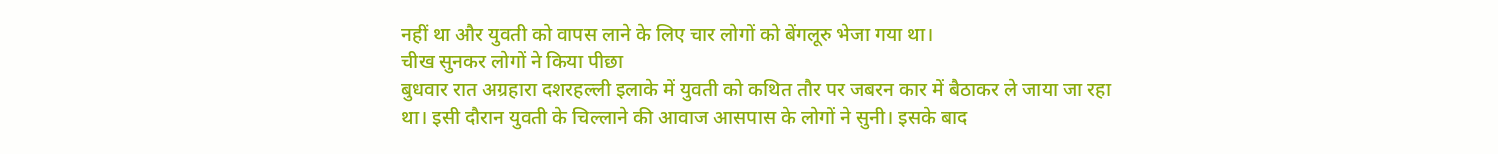नहीं था और युवती को वापस लाने के लिए चार लोगों को बेंगलूरु भेजा गया था।
चीख सुनकर लोगों ने किया पीछा
बुधवार रात अग्रहारा दशरहल्ली इलाके में युवती को कथित तौर पर जबरन कार में बैठाकर ले जाया जा रहा था। इसी दौरान युवती के चिल्लाने की आवाज आसपास के लोगों ने सुनी। इसके बाद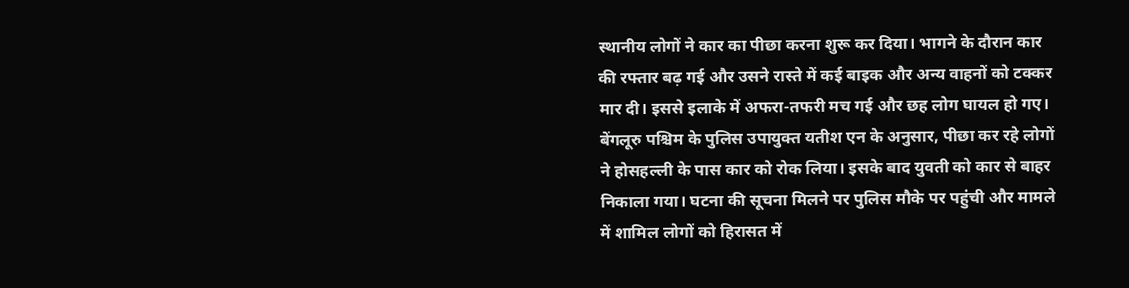स्थानीय लोगों ने कार का पीछा करना शुरू कर दिया। भागने के दौरान कार की रफ्तार बढ़ गई और उसने रास्ते में कई बाइक और अन्य वाहनों को टक्कर मार दी। इससे इलाके में अफरा-तफरी मच गई और छह लोग घायल हो गए।
बेंगलूरु पश्चिम के पुलिस उपायुक्त यतीश एन के अनुसार, पीछा कर रहे लोगों ने होसहल्ली के पास कार को रोक लिया। इसके बाद युवती को कार से बाहर निकाला गया। घटना की सूचना मिलने पर पुलिस मौके पर पहुंची और मामले में शामिल लोगों को हिरासत में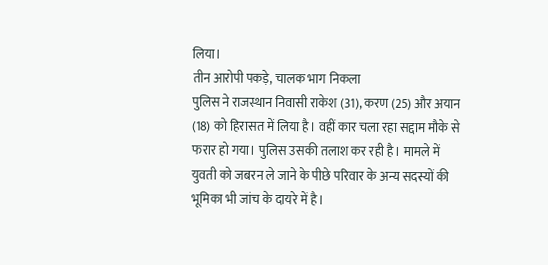लिया।
तीन आरोपी पकड़े, चालक भाग निकला
पुलिस ने राजस्थान निवासी राकेश (31), करण (25) और अयान (18) को हिरासत में लिया है। वहीं कार चला रहा सद्दाम मौके से फरार हो गया। पुलिस उसकी तलाश कर रही है। मामले में युवती को जबरन ले जाने के पीछे परिवार के अन्य सदस्यों की भूमिका भी जांच के दायरे में है।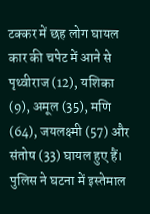टक्कर में छह लोग घायल
कार की चपेट में आने से पृथ्वीराज (12), यशिका (9), अमूल (35), मणि (64), जयलक्ष्मी (57) और संतोष (33) घायल हुए हैं। पुलिस ने घटना में इस्तेमाल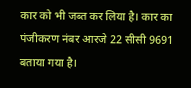कार को भी जब्त कर लिया है। कार का पंजीकरण नंबर आरजे 22 सीसी 9691 बताया गया है।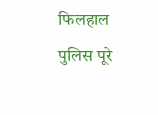फिलहाल पुलिस पूरे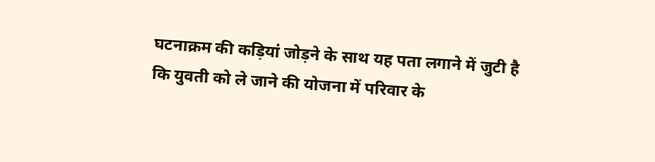घटनाक्रम की कड़ियां जोड़ने के साथ यह पता लगाने में जुटी है कि युवती को ले जाने की योजना में परिवार के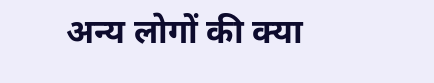अन्य लोगों की क्या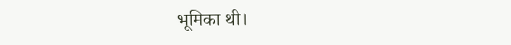भूमिका थी।